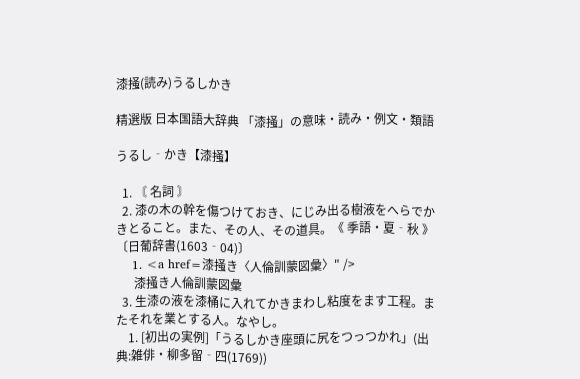漆掻(読み)うるしかき

精選版 日本国語大辞典 「漆掻」の意味・読み・例文・類語

うるし‐かき【漆掻】

  1. 〘 名詞 〙
  2. 漆の木の幹を傷つけておき、にじみ出る樹液をへらでかきとること。また、その人、その道具。《 季語・夏‐秋 》 〔日葡辞書(1603‐04)〕
    1. <a href=漆掻き〈人倫訓蒙図彙〉" />
      漆掻き人倫訓蒙図彙
  3. 生漆の液を漆桶に入れてかきまわし粘度をます工程。またそれを業とする人。なやし。
    1. [初出の実例]「うるしかき座頭に尻をつっつかれ」(出典:雑俳・柳多留‐四(1769))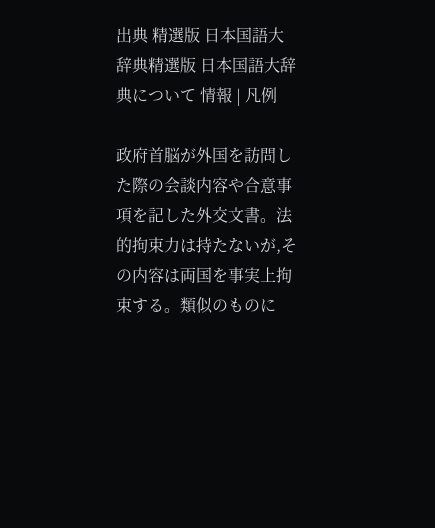出典 精選版 日本国語大辞典精選版 日本国語大辞典について 情報 | 凡例

政府首脳が外国を訪問した際の会談内容や合意事項を記した外交文書。法的拘束力は持たないが,その内容は両国を事実上拘束する。類似のものに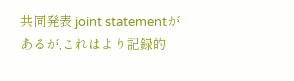共同発表 joint statementがあるが,これはより記録的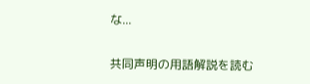な...

共同声明の用語解説を読む